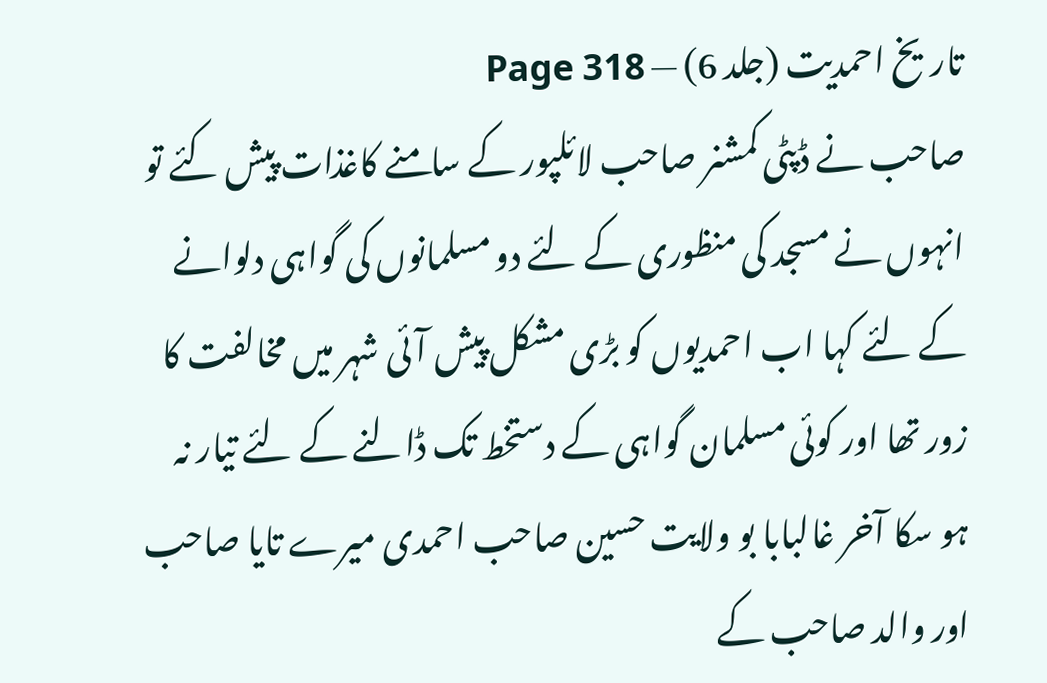تاریخ احمدیت (جلد 6) — Page 318
صاحب نے ڈپٹی کمشنر صاحب لائلپور کے سامنے کاغذات پیش کئے تو انہوں نے مسجد کی منظوری کے لئے دو مسلمانوں کی گواہی دلوانے کے لئے کہا اب احمدیوں کو بڑی مشکل پیش آئی شہر میں مخالفت کا زور تھا اور کوئی مسلمان گواہی کے دستخط تک ڈالنے کے لئے تیار نہ ہو سکا آخر غالبابا بو ولایت حسین صاحب احمدی میرے تایا صاحب اور والد صاحب کے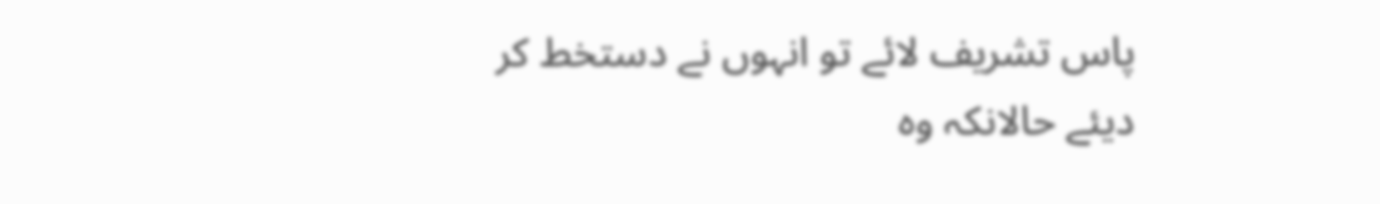پاس تشریف لائے تو انہوں نے دستخط کر دیئے حالانکہ وہ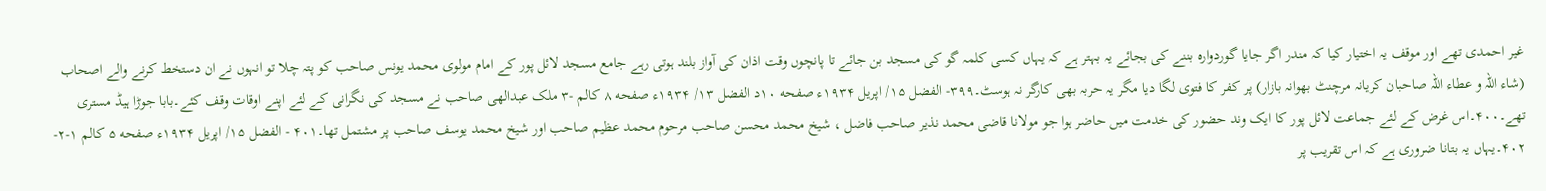غیر احمدی تھے اور موقف یہ اختیار کیا کہ مندر اگر جایا گوردوارہ بننے کی بجائے یہ بہتر ہے کہ یہاں کسی کلمہ گو کی مسجد بن جائے تا پانچوں وقت اذان کی آواز بلند ہوتی رہے جامع مسجد لائل پور کے امام مولوی محمد یونس صاحب کو پتہ چلا تو انہوں نے ان دستخط کرنے والے اصحاب (شاء اللہ و عطاء اللہ صاحبان کریانہ مرچنٹ بھوانہ بازار) پر کفر کا فتوی لگا دیا مگر یہ حربہ بھی کارگر نہ ہوسٹ۔٣٩٩- الفضل ۱۵/ اپریل ۱۹۳۴ء صفحه ۱۰د الفضل ۱۳/ ۱۹۳۴ء صفحه ۸ کالم -۳ ملک عبدالهی صاحب نے مسجد کی نگرانی کے لئے اپنے اوقات وقف کئے۔بابا جوڑا ہیڈ مستری تھے۔۴۰۰۔اس غرض کے لئے جماعت لائل پور کا ایک وند حضور کی خدمت میں حاضر ہوا جو مولانا قاضی محمد نذیر صاحب فاضل ، شیخ محمد محسن صاحب مرحوم محمد عظیم صاحب اور شیخ محمد یوسف صاحب پر مشتمل تھا۔۴۰۱ - الفضل ۱۵/ اپریل ۱۹۳۴ء صفحه ۵ کالم ۱-۲- ۴۰۲۔یہاں یہ بتانا ضروری ہے کہ اس تقریب پر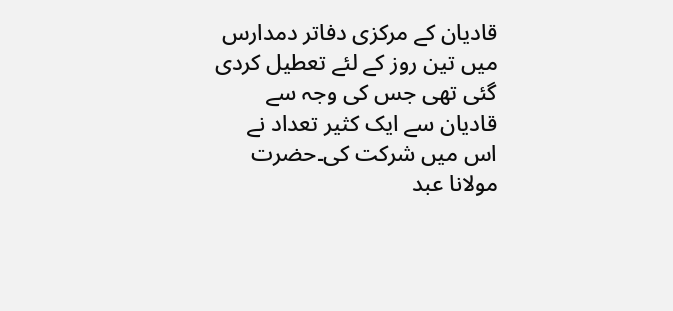قادیان کے مرکزی دفاتر دمدارس میں تین روز کے لئے تعطیل کردی گئی تھی جس کی وجہ سے قادیان سے ایک کثیر تعداد نے اس میں شرکت کی۔حضرت مولانا عبد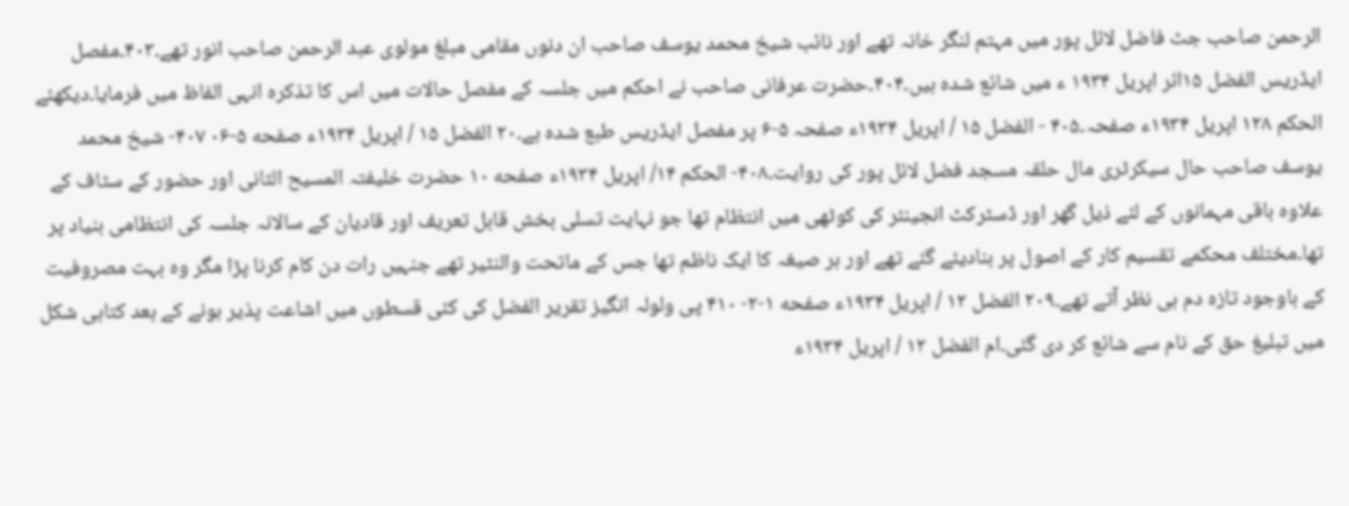الرحمن صاحب جٹ فاضل لائل پور میں مہتم لنگر خانہ تھے اور نائب شیخ محمد یوسف صاحب ان دنوں مقامی مبلغ مولوی عبد الرحمن صاحب انور تھے۔۴۰۳۔مفصل ایڈریس الفضل ۱۵ائر اپریل ۱۹۳۴ ء میں شائع شدہ ہیں۔۴۰۴۔حضرت عرفانی صاحب نے احکم میں جلسہ کے مفصل حالات میں اس کا تذکرہ انہی الفاظ میں فرمایا۔دیکھئے الحکم ۱۲۸ اپریل ۱۹۳۴ء صفحہ۔۴۰۵ - الفضل ۱۵ / اپریل ۱۹۳۴ء صفحہ ۵-۶ پر مفصل ایڈریس طبع شدہ ہے۔٢٠ الفضل ۱۵ / اپریل ۱۹۳۴ء صفحه ۵-۰۶ ۴۰۷- شیخ محمد یوسف صاحب حال سیکرٹری مال حلقہ مسجد فضل لائل پور کی روایت۔۴۰۸- الحکم ۱۴/ اپریل ۱۹۳۴ء صفحه ۱۰ حضرت خلیفتہ المسیح الثانی اور حضور کے سٹاف کے علاوہ باقی مہمانوں کے لئے ذیل گھر اور ڈسٹرکٹ انجینئر کی کوٹھی میں انتظام تھا جو نہایت تسلی بخش قابل تعریف اور قادیان کے سالانہ جلسہ کی انتظامی بنیاد پر تھا۔مختلف محکمے تقسیم کار کے اصول پر بنادیئے گئے تھے اور ہر صیغہ کا ایک ناظم تھا جس کے ماتحت والنٹیر تھے جنہیں رات دن کام کرنا پڑا مگر وہ بہت مصروفیت کے باوجود تازہ دم ہی نظر آتے تھے۔٢٠٩ الفضل ۱۲ / اپریل ۱۹۳۴ء صفحه ۱-۲- ۴۱۰ پی ولولہ انگیز تقریر الفضل کی کئی قسطوں میں اشاعت پذیر ہونے کے بعد کتابی شکل میں تبلیغ حق کے نام سے شائع کر دی گئی۔ام الفضل ۱۲ / اپریل ۱۹۳۴ء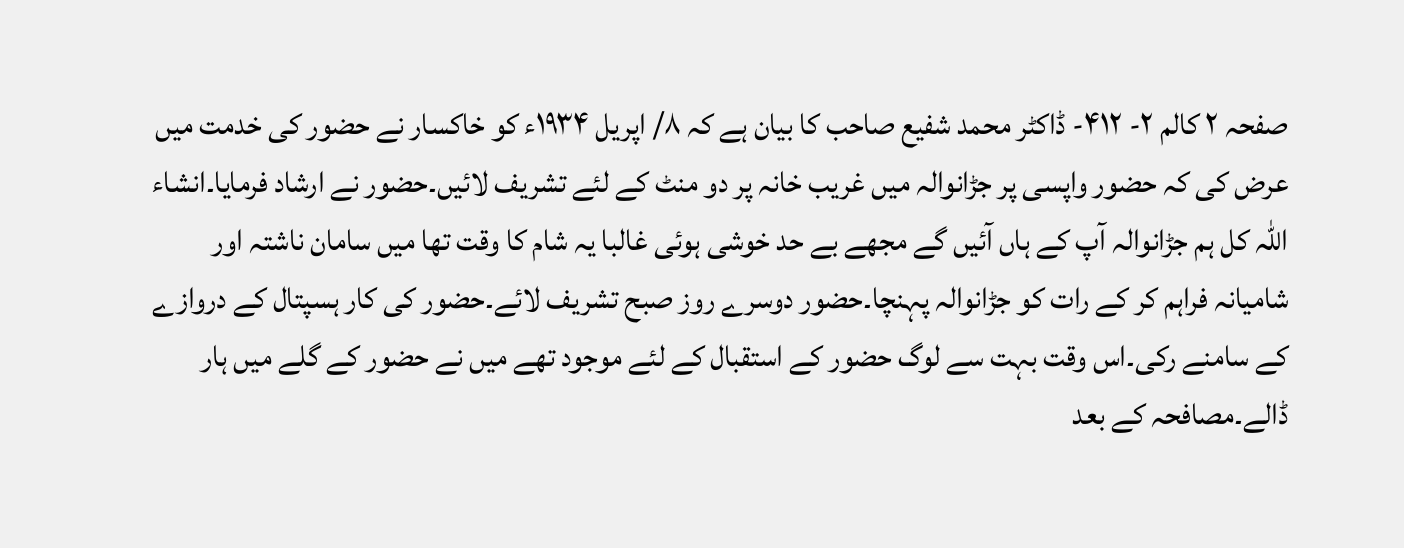صفحہ ۲ کالم ۲- ۴۱۲- ڈاکٹر محمد شفیع صاحب کا بیان ہے کہ ۸/ اپریل ۱۹۳۴ء کو خاکسار نے حضور کی خدمت میں عرض کی کہ حضور واپسی پر جڑانوالہ میں غریب خانہ پر دو منٹ کے لئے تشریف لائیں۔حضور نے ارشاد فرمایا۔انشاء اللہ کل ہم جڑانوالہ آپ کے ہاں آئیں گے مجھے بے حد خوشی ہوئی غالبا یہ شام کا وقت تھا میں سامان ناشتہ اور شامیانہ فراہم کر کے رات کو جڑانوالہ پہنچا۔حضور دوسرے روز صبح تشریف لائے۔حضور کی کار ہسپتال کے دروازے کے سامنے رکی۔اس وقت بہت سے لوگ حضور کے استقبال کے لئے موجود تھے میں نے حضور کے گلے میں ہار ڈالے۔مصافحہ کے بعد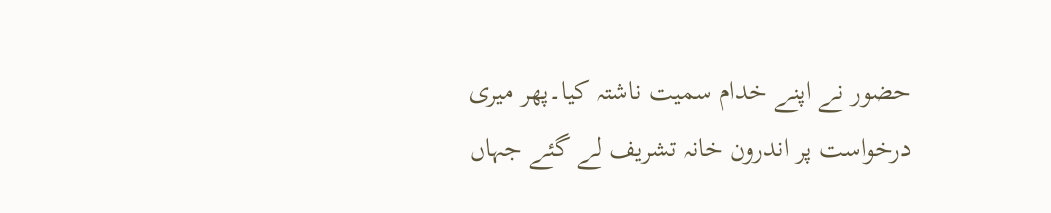حضور نے اپنے خدام سمیت ناشتہ کیا۔پھر میری درخواست پر اندرون خانہ تشریف لے گئے جہاں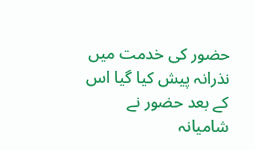حضور کی خدمت میں نذرانہ پیش کیا گیا اس کے بعد حضور نے شامیانہ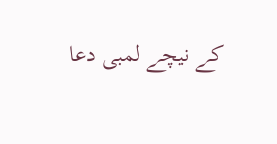کے نیچے لمبی دعا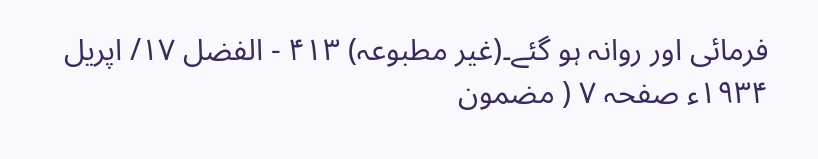فرمائی اور روانہ ہو گئے۔(غیر مطبوعہ) ۴۱۳ - الفضل ۱۷/ اپریل ۱۹۳۴ء صفحہ ۷ ( مضمون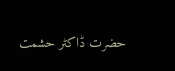حضرت ڈاکٹر حشمت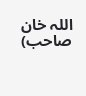اللہ خان صاحب)